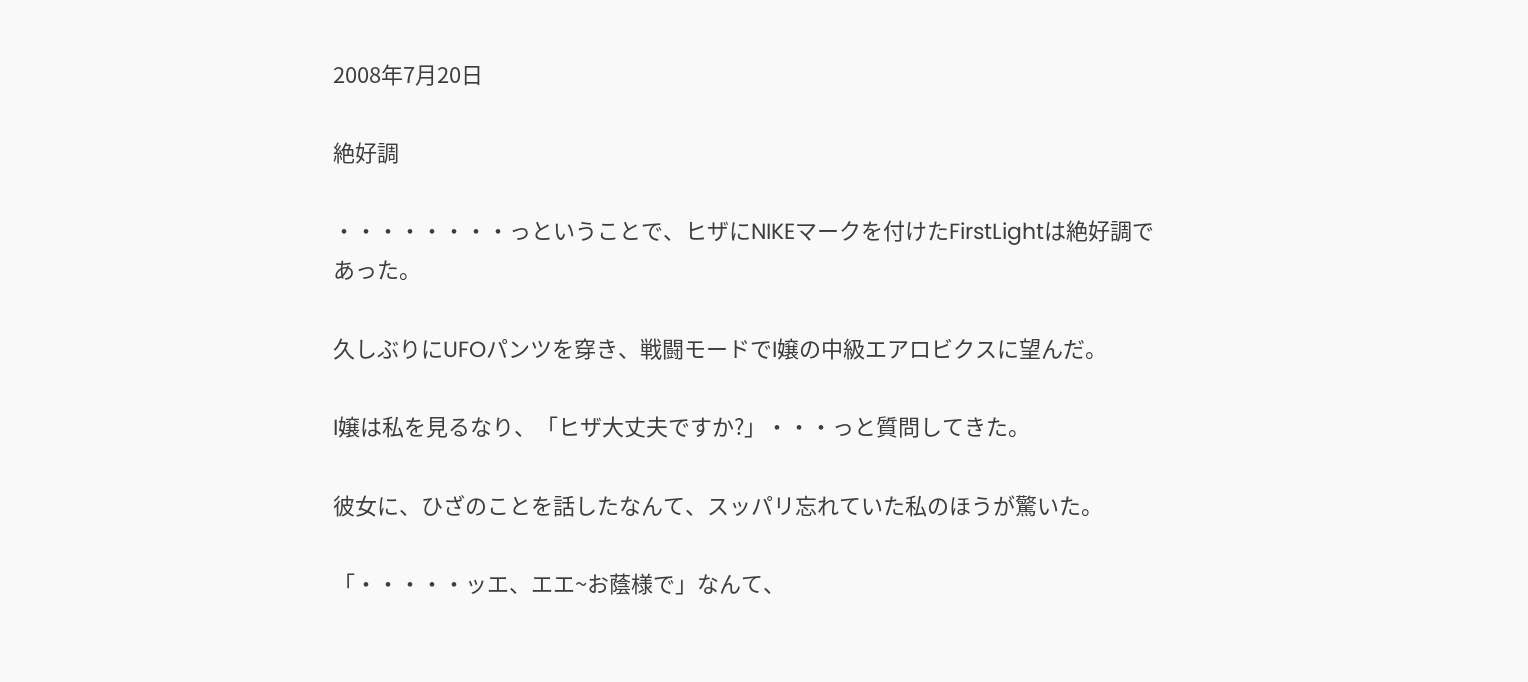2008年7月20日

絶好調

・・・・・・・・っということで、ヒザにNIKEマークを付けたFirstLightは絶好調であった。

久しぶりにUFOパンツを穿き、戦闘モードでI嬢の中級エアロビクスに望んだ。

I嬢は私を見るなり、「ヒザ大丈夫ですか?」・・・っと質問してきた。

彼女に、ひざのことを話したなんて、スッパリ忘れていた私のほうが驚いた。

「・・・・・ッエ、エエ~お蔭様で」なんて、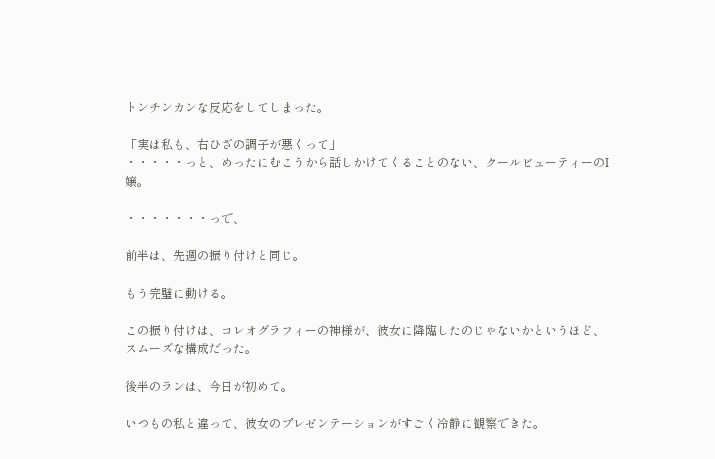トンチンカンな反応をしてしまった。

「実は私も、右ひざの調子が悪くって」
・・・・・っと、めったにむこうから話しかけてくることのない、クールビューティーのI嬢。

・・・・・・・っで、

前半は、先週の振り付けと同じ。

もう完璧に動ける。

この振り付けは、コレオグラフィーの神様が、彼女に降臨したのじゃないかというほど、スムーズな構成だった。

後半のランは、今日が初めて。

いつもの私と違って、彼女のプレゼンテーションがすごく冷静に観察できた。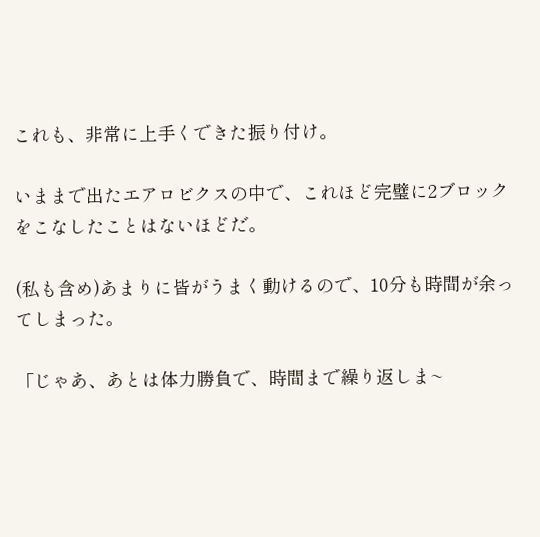これも、非常に上手くできた振り付け。

いままで出たエアロビクスの中で、これほど完璧に2ブロックをこなしたことはないほどだ。

(私も含め)あまりに皆がうまく動けるので、10分も時間が余ってしまった。

「じゃあ、あとは体力勝負で、時間まで繰り返しま~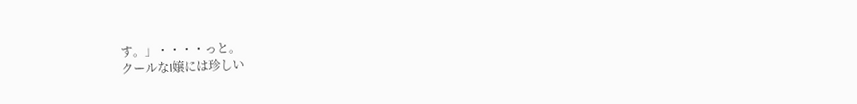す。」・・・・っと。
クールなI嬢には珍しい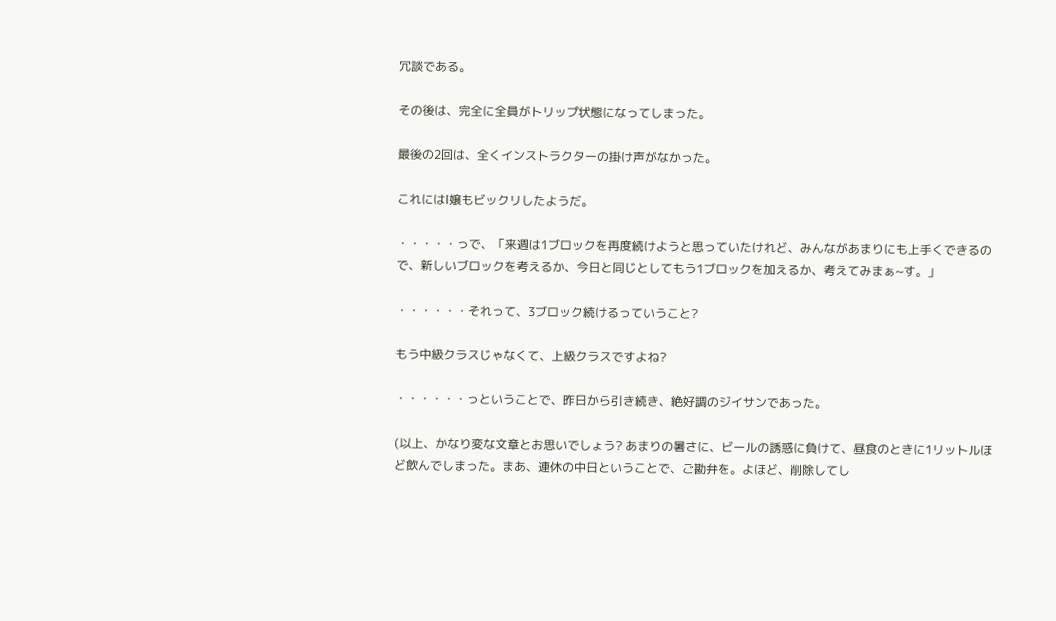冗談である。

その後は、完全に全員がトリップ状態になってしまった。

最後の2回は、全くインストラクターの掛け声がなかった。

これにはI嬢もビックリしたようだ。

・・・・・っで、「来週は1ブロックを再度続けようと思っていたけれど、みんながあまりにも上手くできるので、新しいブロックを考えるか、今日と同じとしてもう1ブロックを加えるか、考えてみまぁ~す。」

・・・・・・それって、3ブロック続けるっていうこと?

もう中級クラスじゃなくて、上級クラスですよね?

・・・・・・っということで、昨日から引き続き、絶好調のジイサンであった。

(以上、かなり変な文章とお思いでしょう? あまりの暑さに、ビールの誘惑に負けて、昼食のときに1リットルほど飲んでしまった。まあ、連休の中日ということで、ご勘弁を。よほど、削除してし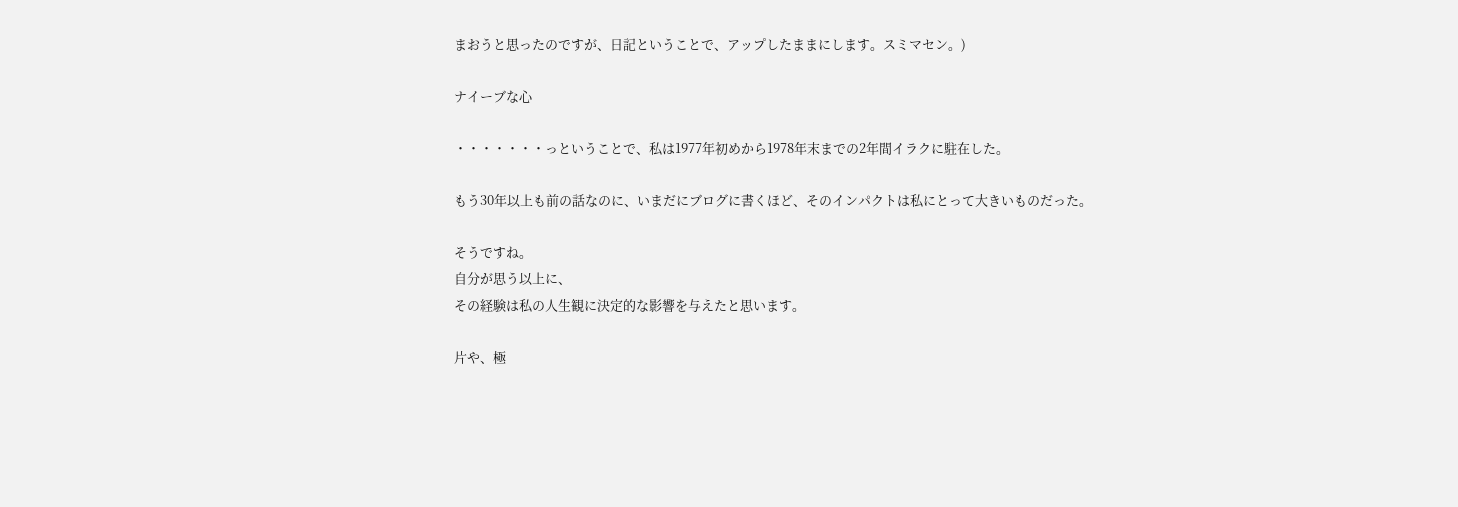まおうと思ったのですが、日記ということで、アップしたままにします。スミマセン。)

ナイーブな心

・・・・・・・っということで、私は1977年初めから1978年末までの2年間イラクに駐在した。

もう30年以上も前の話なのに、いまだにブログに書くほど、そのインパクトは私にとって大きいものだった。

そうですね。
自分が思う以上に、
その経験は私の人生観に決定的な影響を与えたと思います。

片や、極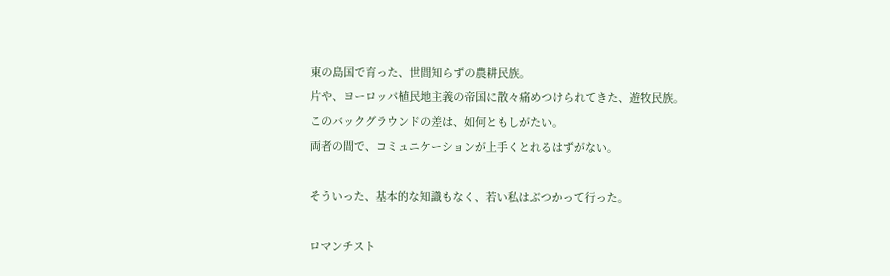東の島国で育った、世間知らずの農耕民族。
片や、ヨーロッパ植民地主義の帝国に散々痛めつけられてきた、遊牧民族。
このバックグラウンドの差は、如何ともしがたい。
両者の間で、コミュニケーションが上手くとれるはずがない。

そういった、基本的な知識もなく、若い私はぶつかって行った。

ロマンチスト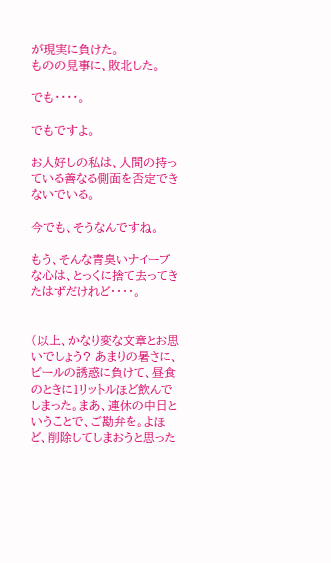が現実に負けた。
ものの見事に、敗北した。

でも・・・・。

でもですよ。

お人好しの私は、人間の持っている善なる側面を否定できないでいる。

今でも、そうなんですね。

もう、そんな青臭いナイーブな心は、とっくに捨て去ってきたはずだけれど・・・・。


(以上、かなり変な文章とお思いでしょう? あまりの暑さに、ビールの誘惑に負けて、昼食のときに1リットルほど飲んでしまった。まあ、連休の中日ということで、ご勘弁を。よほど、削除してしまおうと思った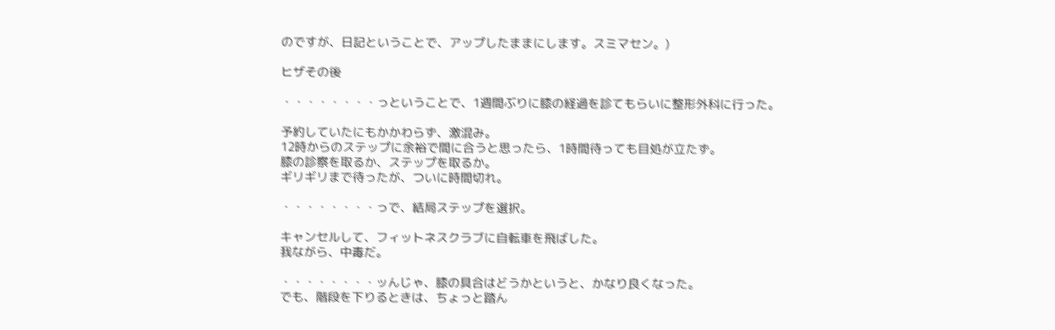のですが、日記ということで、アップしたままにします。スミマセン。)

ヒザその後

・・・・・・・・っということで、1週間ぶりに膝の経過を診てもらいに整形外科に行った。

予約していたにもかかわらず、激混み。
12時からのステップに余裕で間に合うと思ったら、1時間待っても目処が立たず。
膝の診察を取るか、ステップを取るか。
ギリギリまで待ったが、ついに時間切れ。

・・・・・・・・っで、結局ステップを選択。

キャンセルして、フィットネスクラブに自転車を飛ばした。
我ながら、中毒だ。

・・・・・・・・ッんじゃ、膝の具合はどうかというと、かなり良くなった。
でも、階段を下りるときは、ちょっと踏ん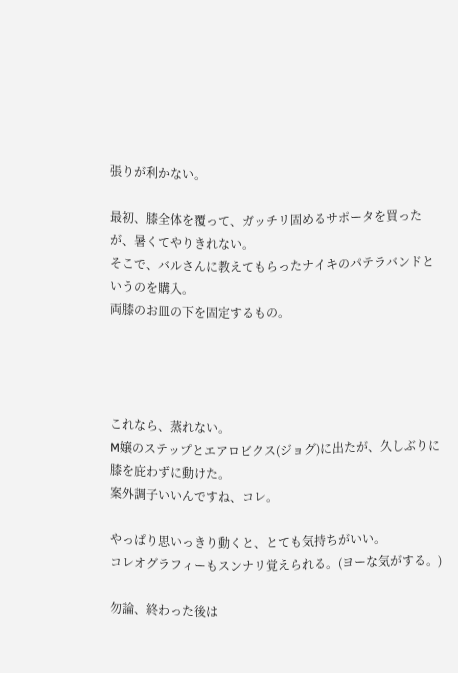張りが利かない。

最初、膝全体を覆って、ガッチリ固めるサポータを買ったが、暑くてやりきれない。
そこで、バルさんに教えてもらったナイキのパテラバンドというのを購入。
両膝のお皿の下を固定するもの。




これなら、蒸れない。
M嬢のステップとエアロビクス(ジョグ)に出たが、久しぶりに膝を庇わずに動けた。
案外調子いいんですね、コレ。

やっぱり思いっきり動くと、とても気持ちがいい。
コレオグラフィーもスンナリ覚えられる。(ヨーな気がする。)

勿論、終わった後は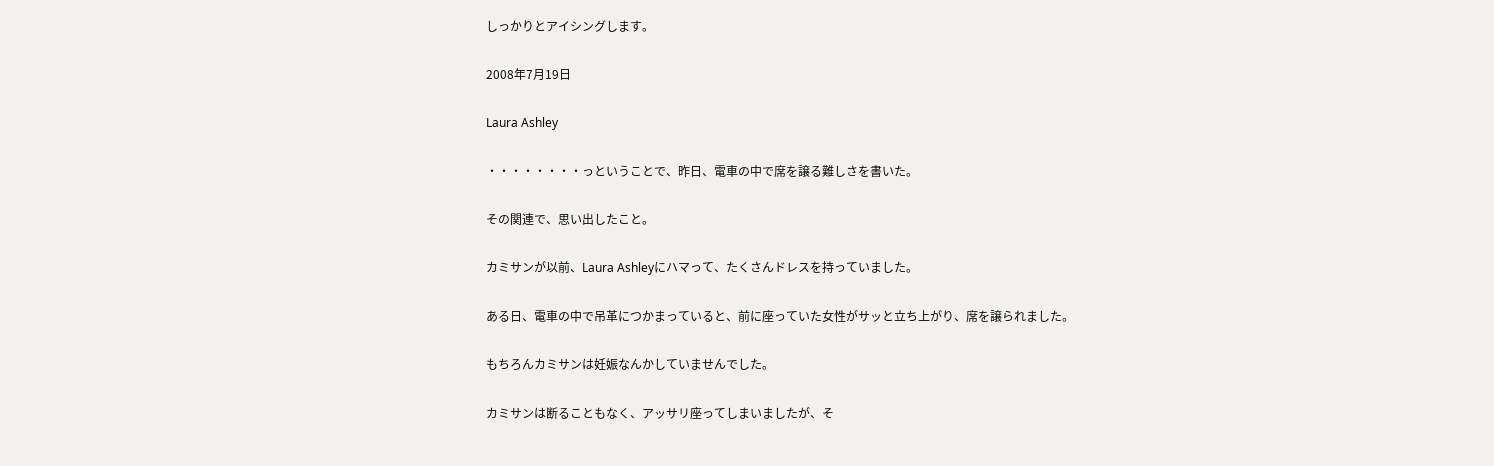しっかりとアイシングします。

2008年7月19日

Laura Ashley

・・・・・・・・っということで、昨日、電車の中で席を譲る難しさを書いた。

その関連で、思い出したこと。

カミサンが以前、Laura Ashleyにハマって、たくさんドレスを持っていました。

ある日、電車の中で吊革につかまっていると、前に座っていた女性がサッと立ち上がり、席を譲られました。

もちろんカミサンは妊娠なんかしていませんでした。

カミサンは断ることもなく、アッサリ座ってしまいましたが、そ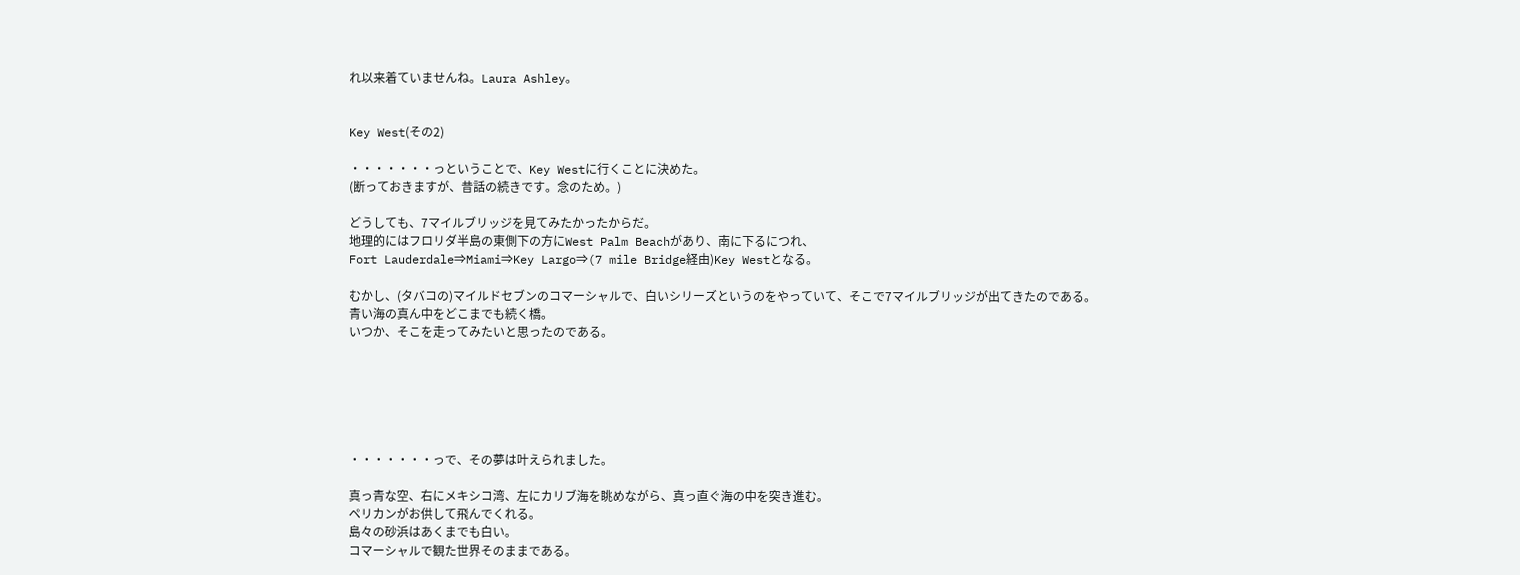れ以来着ていませんね。Laura Ashley。


Key West(その2)

・・・・・・・っということで、Key Westに行くことに決めた。
(断っておきますが、昔話の続きです。念のため。)

どうしても、7マイルブリッジを見てみたかったからだ。
地理的にはフロリダ半島の東側下の方にWest Palm Beachがあり、南に下るにつれ、
Fort Lauderdale⇒Miami⇒Key Largo⇒(7 mile Bridge経由)Key Westとなる。

むかし、(タバコの)マイルドセブンのコマーシャルで、白いシリーズというのをやっていて、そこで7マイルブリッジが出てきたのである。
青い海の真ん中をどこまでも続く橋。
いつか、そこを走ってみたいと思ったのである。






・・・・・・・っで、その夢は叶えられました。

真っ青な空、右にメキシコ湾、左にカリブ海を眺めながら、真っ直ぐ海の中を突き進む。
ペリカンがお供して飛んでくれる。
島々の砂浜はあくまでも白い。
コマーシャルで観た世界そのままである。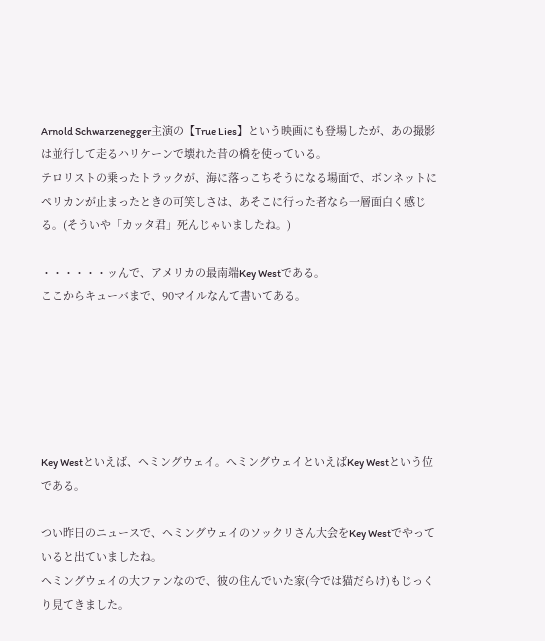Arnold Schwarzenegger主演の【True Lies】という映画にも登場したが、あの撮影は並行して走るハリケーンで壊れた昔の橋を使っている。
テロリストの乗ったトラックが、海に落っこちそうになる場面で、ボンネットにペリカンが止まったときの可笑しさは、あそこに行った者なら一層面白く感じる。(そういや「カッタ君」死んじゃいましたね。)

・・・・・・ッんで、アメリカの最南端Key Westである。
ここからキューバまで、90マイルなんて書いてある。






Key Westといえば、ヘミングウェイ。へミングウェイといえばKey Westという位である。

つい昨日のニュースで、ヘミングウェイのソックリさん大会をKey Westでやっていると出ていましたね。
ヘミングウェイの大ファンなので、彼の住んでいた家(今では猫だらけ)もじっくり見てきました。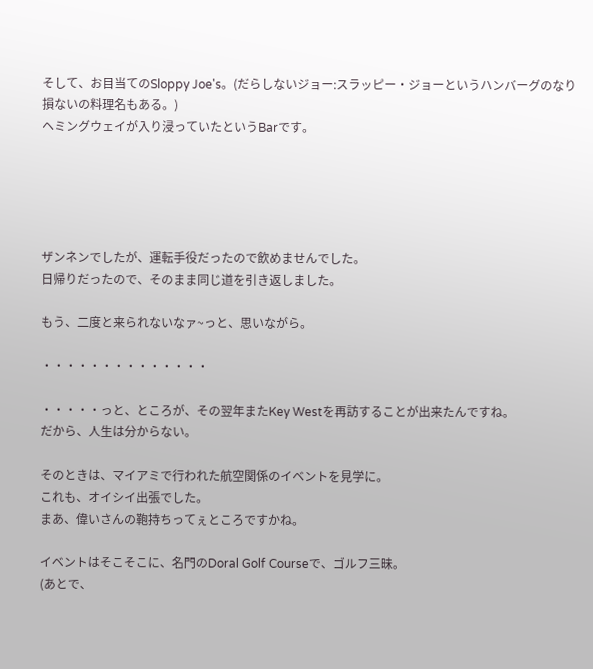そして、お目当てのSloppy Joe's。(だらしないジョー:スラッピー・ジョーというハンバーグのなり損ないの料理名もある。)
ヘミングウェイが入り浸っていたというBarです。





ザンネンでしたが、運転手役だったので飲めませんでした。
日帰りだったので、そのまま同じ道を引き返しました。

もう、二度と来られないなァ~っと、思いながら。

・・・・・・・・・・・・・・

・・・・・っと、ところが、その翌年またKey Westを再訪することが出来たんですね。
だから、人生は分からない。

そのときは、マイアミで行われた航空関係のイベントを見学に。
これも、オイシイ出張でした。
まあ、偉いさんの鞄持ちってぇところですかね。

イベントはそこそこに、名門のDoral Golf Courseで、ゴルフ三昧。
(あとで、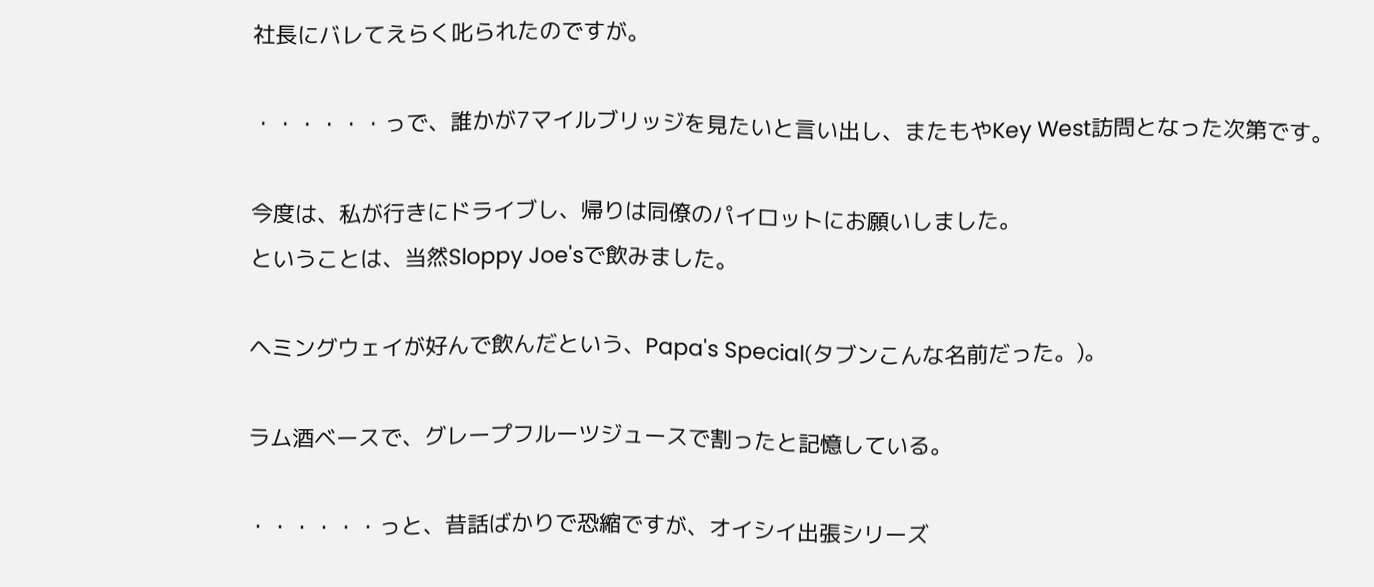社長にバレてえらく叱られたのですが。

・・・・・・っで、誰かが7マイルブリッジを見たいと言い出し、またもやKey West訪問となった次第です。

今度は、私が行きにドライブし、帰りは同僚のパイロットにお願いしました。
ということは、当然Sloppy Joe'sで飲みました。

ヘミングウェイが好んで飲んだという、Papa's Special(タブンこんな名前だった。)。

ラム酒ベースで、グレープフルーツジュースで割ったと記憶している。

・・・・・・っと、昔話ばかりで恐縮ですが、オイシイ出張シリーズ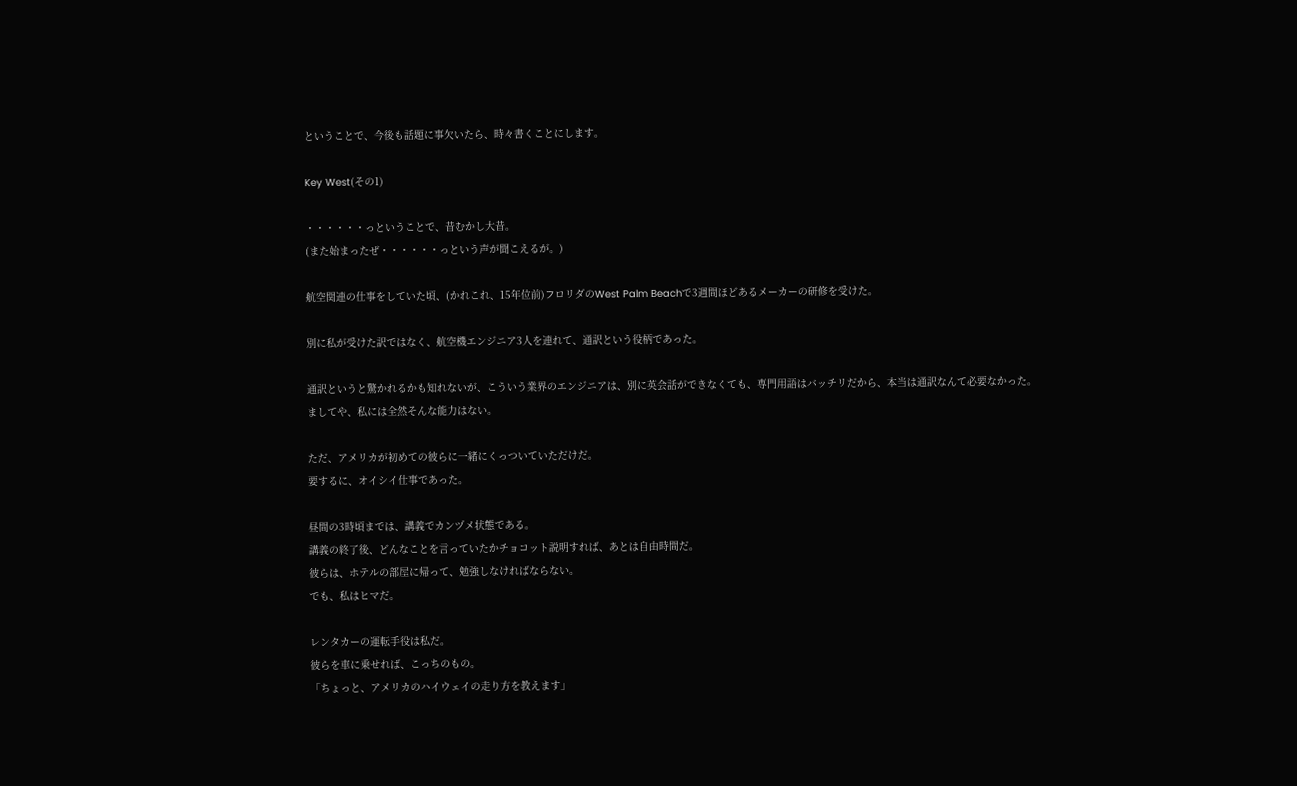ということで、今後も話題に事欠いたら、時々書くことにします。

Key West(その1)

・・・・・・っということで、昔むかし大昔。
(また始まったぜ・・・・・・っという声が聞こえるが。)

航空関連の仕事をしていた頃、(かれこれ、15年位前)フロリダのWest Palm Beachで3週間ほどあるメーカーの研修を受けた。

別に私が受けた訳ではなく、航空機エンジニア3人を連れて、通訳という役柄であった。

通訳というと驚かれるかも知れないが、こういう業界のエンジニアは、別に英会話ができなくても、専門用語はバッチリだから、本当は通訳なんて必要なかった。
ましてや、私には全然そんな能力はない。

ただ、アメリカが初めての彼らに一緒にくっついていただけだ。
要するに、オイシイ仕事であった。

昼間の3時頃までは、講義でカンヅメ状態である。
講義の終了後、どんなことを言っていたかチョコット説明すれば、あとは自由時間だ。
彼らは、ホテルの部屋に帰って、勉強しなければならない。
でも、私はヒマだ。

レンタカーの運転手役は私だ。
彼らを車に乗せれば、こっちのもの。
「ちょっと、アメリカのハイウェイの走り方を教えます」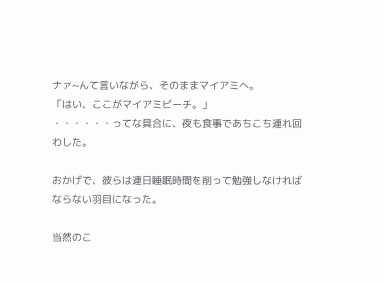ナァ~んて言いながら、そのままマイアミへ。
「はい、ここがマイアミビーチ。」
・・・・・・ってな具合に、夜も食事であちこち連れ回わした。

おかげで、彼らは連日睡眠時間を削って勉強しなければならない羽目になった。

当然のこ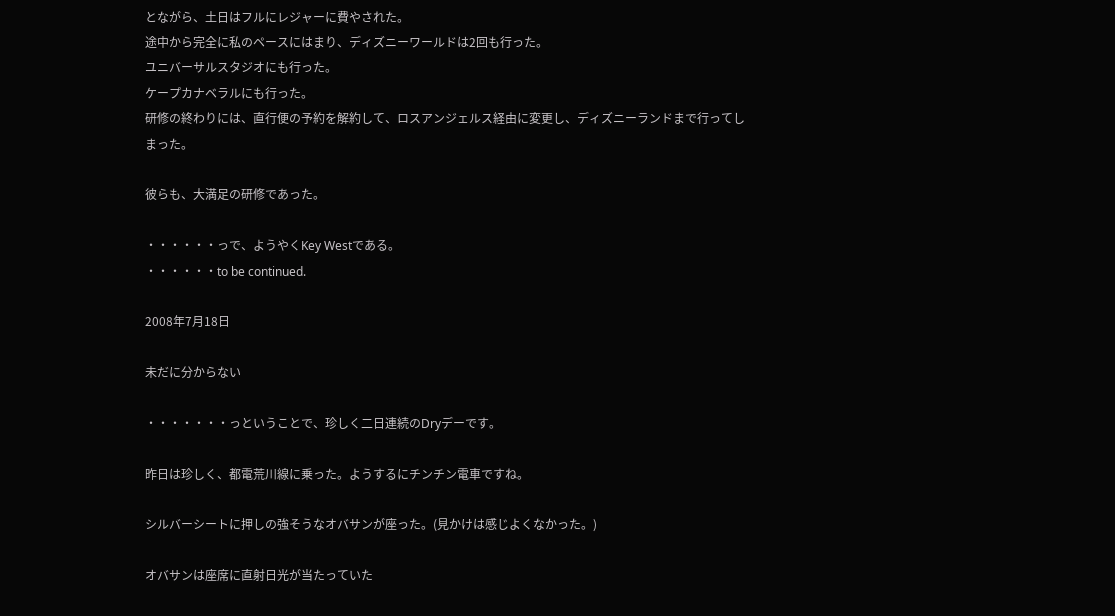とながら、土日はフルにレジャーに費やされた。
途中から完全に私のペースにはまり、ディズニーワールドは2回も行った。
ユニバーサルスタジオにも行った。
ケープカナベラルにも行った。
研修の終わりには、直行便の予約を解約して、ロスアンジェルス経由に変更し、ディズニーランドまで行ってしまった。

彼らも、大満足の研修であった。

・・・・・・っで、ようやくKey Westである。
・・・・・・to be continued.

2008年7月18日

未だに分からない

・・・・・・・っということで、珍しく二日連続のDryデーです。

昨日は珍しく、都電荒川線に乗った。ようするにチンチン電車ですね。

シルバーシートに押しの強そうなオバサンが座った。(見かけは感じよくなかった。)

オバサンは座席に直射日光が当たっていた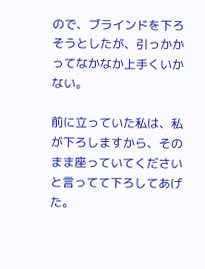ので、ブラインドを下ろそうとしたが、引っかかってなかなか上手くいかない。

前に立っていた私は、私が下ろしますから、そのまま座っていてくださいと言ってて下ろしてあげた。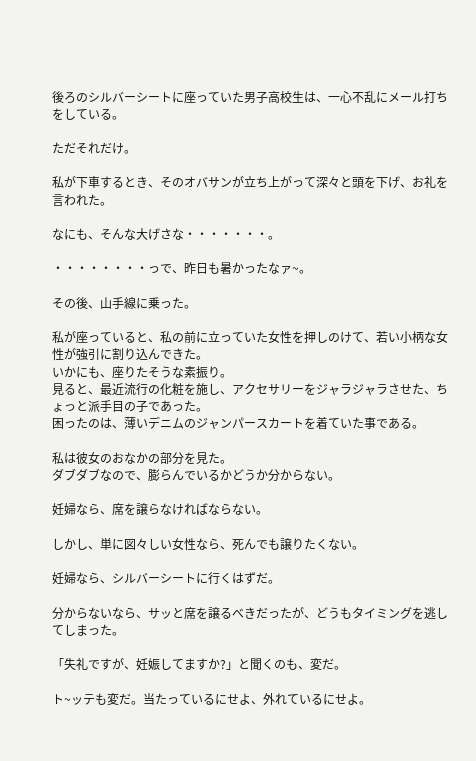後ろのシルバーシートに座っていた男子高校生は、一心不乱にメール打ちをしている。

ただそれだけ。

私が下車するとき、そのオバサンが立ち上がって深々と頭を下げ、お礼を言われた。

なにも、そんな大げさな・・・・・・・。

・・・・・・・・っで、昨日も暑かったなァ~。

その後、山手線に乗った。

私が座っていると、私の前に立っていた女性を押しのけて、若い小柄な女性が強引に割り込んできた。
いかにも、座りたそうな素振り。
見ると、最近流行の化粧を施し、アクセサリーをジャラジャラさせた、ちょっと派手目の子であった。
困ったのは、薄いデニムのジャンパースカートを着ていた事である。

私は彼女のおなかの部分を見た。
ダブダブなので、膨らんでいるかどうか分からない。

妊婦なら、席を譲らなければならない。

しかし、単に図々しい女性なら、死んでも譲りたくない。

妊婦なら、シルバーシートに行くはずだ。

分からないなら、サッと席を譲るべきだったが、どうもタイミングを逃してしまった。

「失礼ですが、妊娠してますか?」と聞くのも、変だ。

ト~ッテも変だ。当たっているにせよ、外れているにせよ。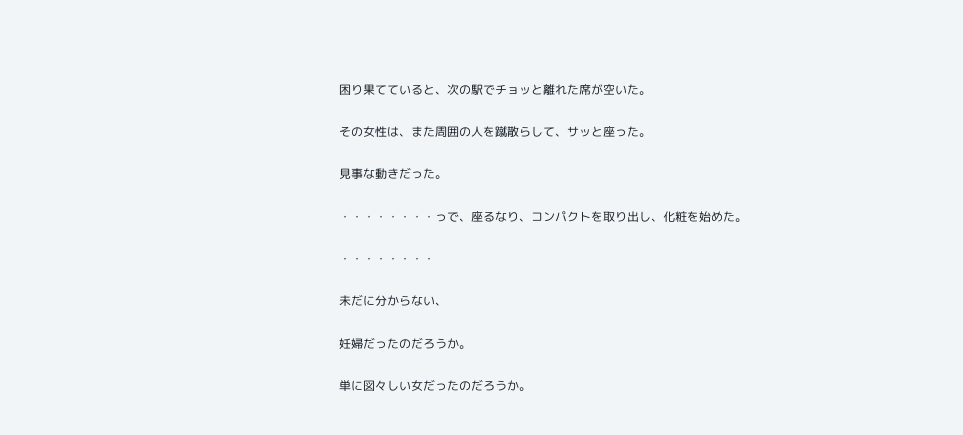困り果てていると、次の駅でチョッと離れた席が空いた。

その女性は、また周囲の人を蹴散らして、サッと座った。

見事な動きだった。

・・・・・・・・っで、座るなり、コンパクトを取り出し、化粧を始めた。

・・・・・・・・

未だに分からない、

妊婦だったのだろうか。

単に図々しい女だったのだろうか。